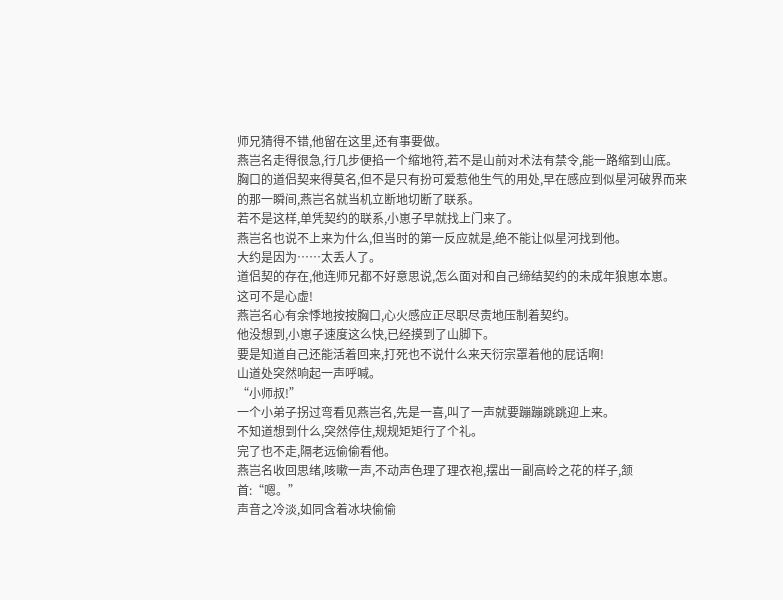师兄猜得不错,他留在这里,还有事要做。
燕岂名走得很急,行几步便掐一个缩地符,若不是山前对术法有禁令,能一路缩到山底。
胸口的道侣契来得莫名,但不是只有扮可爱惹他生气的用处,早在感应到似星河破界而来的那一瞬间,燕岂名就当机立断地切断了联系。
若不是这样,单凭契约的联系,小崽子早就找上门来了。
燕岂名也说不上来为什么,但当时的第一反应就是,绝不能让似星河找到他。
大约是因为……太丢人了。
道侣契的存在,他连师兄都不好意思说,怎么面对和自己缔结契约的未成年狼崽本崽。
这可不是心虚!
燕岂名心有余悸地按按胸口,心火感应正尽职尽责地压制着契约。
他没想到,小崽子速度这么快,已经摸到了山脚下。
要是知道自己还能活着回来,打死也不说什么来天衍宗罩着他的屁话啊!
山道处突然响起一声呼喊。
“小师叔!”
一个小弟子拐过弯看见燕岂名,先是一喜,叫了一声就要蹦蹦跳跳迎上来。
不知道想到什么,突然停住,规规矩矩行了个礼。
完了也不走,隔老远偷偷看他。
燕岂名收回思绪,咳嗽一声,不动声色理了理衣袍,摆出一副高岭之花的样子,颔首:“嗯。”
声音之冷淡,如同含着冰块偷偷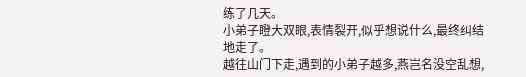练了几天。
小弟子瞪大双眼,表情裂开,似乎想说什么,最终纠结地走了。
越往山门下走,遇到的小弟子越多,燕岂名没空乱想,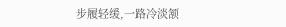步履轻缓,一路冷淡颔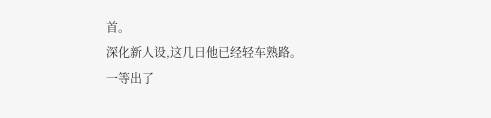首。
深化新人设,这几日他已经轻车熟路。
一等出了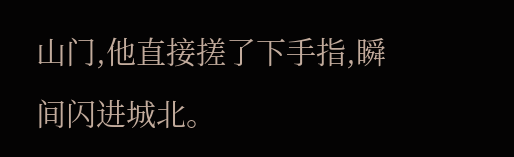山门,他直接搓了下手指,瞬间闪进城北。